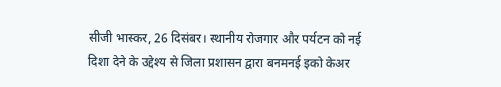सीजी भास्कर, 26 दिसंबर। स्थानीय रोजगार और पर्यटन को नई दिशा देने के उद्देश्य से जिला प्रशासन द्वारा बनमनई इको केअर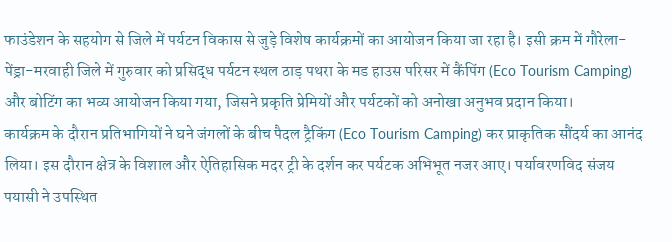फाउंडेशन के सहयोग से जिले में पर्यटन विकास से जुड़े विशेष कार्यक्रमों का आयोजन किया जा रहा है। इसी क्रम में गौरेला-पेंड्रा-मरवाही जिले में गुरुवार को प्रसिद्ध पर्यटन स्थल ठाड़ पथरा के मड हाउस परिसर में कैंपिंग (Eco Tourism Camping) और बोटिंग का भव्य आयोजन किया गया, जिसने प्रकृति प्रेमियों और पर्यटकों को अनोखा अनुभव प्रदान किया।
कार्यक्रम के दौरान प्रतिभागियों ने घने जंगलों के बीच पैदल ट्रैकिंग (Eco Tourism Camping) कर प्राकृतिक सौंदर्य का आनंद लिया। इस दौरान क्षेत्र के विशाल और ऐतिहासिक मदर ट्री के दर्शन कर पर्यटक अभिभूत नजर आए। पर्यावरणविद संजय पयासी ने उपस्थित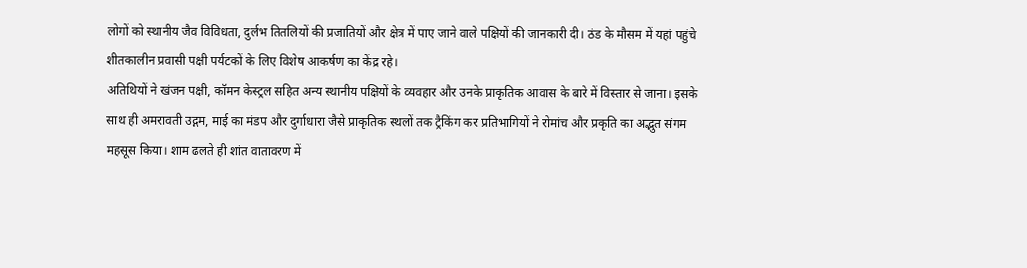लोगों को स्थानीय जैव विविधता, दुर्लभ तितलियों की प्रजातियों और क्षेत्र में पाए जाने वाले पक्षियों की जानकारी दी। ठंड के मौसम में यहां पहुंचे शीतकालीन प्रवासी पक्षी पर्यटकों के लिए विशेष आकर्षण का केंद्र रहे।
अतिथियों ने खंजन पक्षी, कॉमन केस्ट्रल सहित अन्य स्थानीय पक्षियों के व्यवहार और उनके प्राकृतिक आवास के बारे में विस्तार से जाना। इसके साथ ही अमरावती उद्गम, माई का मंडप और दुर्गाधारा जैसे प्राकृतिक स्थलों तक ट्रैकिंग कर प्रतिभागियों ने रोमांच और प्रकृति का अद्भुत संगम महसूस किया। शाम ढलते ही शांत वातावरण में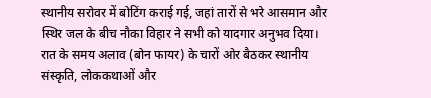स्थानीय सरोवर में बोटिंग कराई गई, जहां तारों से भरे आसमान और स्थिर जल के बीच नौका विहार ने सभी को यादगार अनुभव दिया।
रात के समय अलाव (बोन फायर) के चारों ओर बैठकर स्थानीय संस्कृति, लोककथाओं और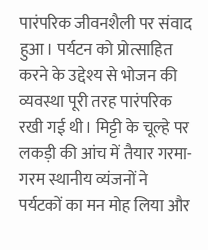पारंपरिक जीवनशैली पर संवाद हुआ। पर्यटन को प्रोत्साहित करने के उद्देश्य से भोजन की व्यवस्था पूरी तरह पारंपरिक रखी गई थी। मिट्टी के चूल्हे पर लकड़ी की आंच में तैयार गरमा-गरम स्थानीय व्यंजनों ने पर्यटकों का मन मोह लिया और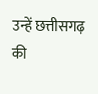उन्हें छत्तीसगढ़ की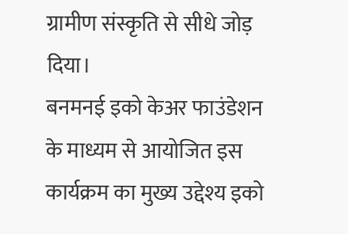ग्रामीण संस्कृति से सीधे जोड़ दिया।
बनमनई इको केअर फाउंडेशन के माध्यम से आयोजित इस कार्यक्रम का मुख्य उद्देश्य इको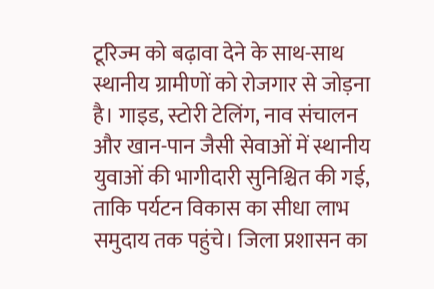टूरिज्म को बढ़ावा देने के साथ-साथ स्थानीय ग्रामीणों को रोजगार से जोड़ना है। गाइड, स्टोरी टेलिंग, नाव संचालन और खान-पान जैसी सेवाओं में स्थानीय युवाओं की भागीदारी सुनिश्चित की गई, ताकि पर्यटन विकास का सीधा लाभ समुदाय तक पहुंचे। जिला प्रशासन का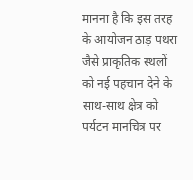मानना है कि इस तरह के आयोजन ठाड़ पथरा जैसे प्राकृतिक स्थलों को नई पहचान देने के साथ-साथ क्षेत्र को पर्यटन मानचित्र पर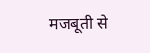मजबूती से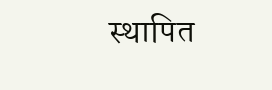स्थापित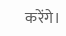करेंगे।